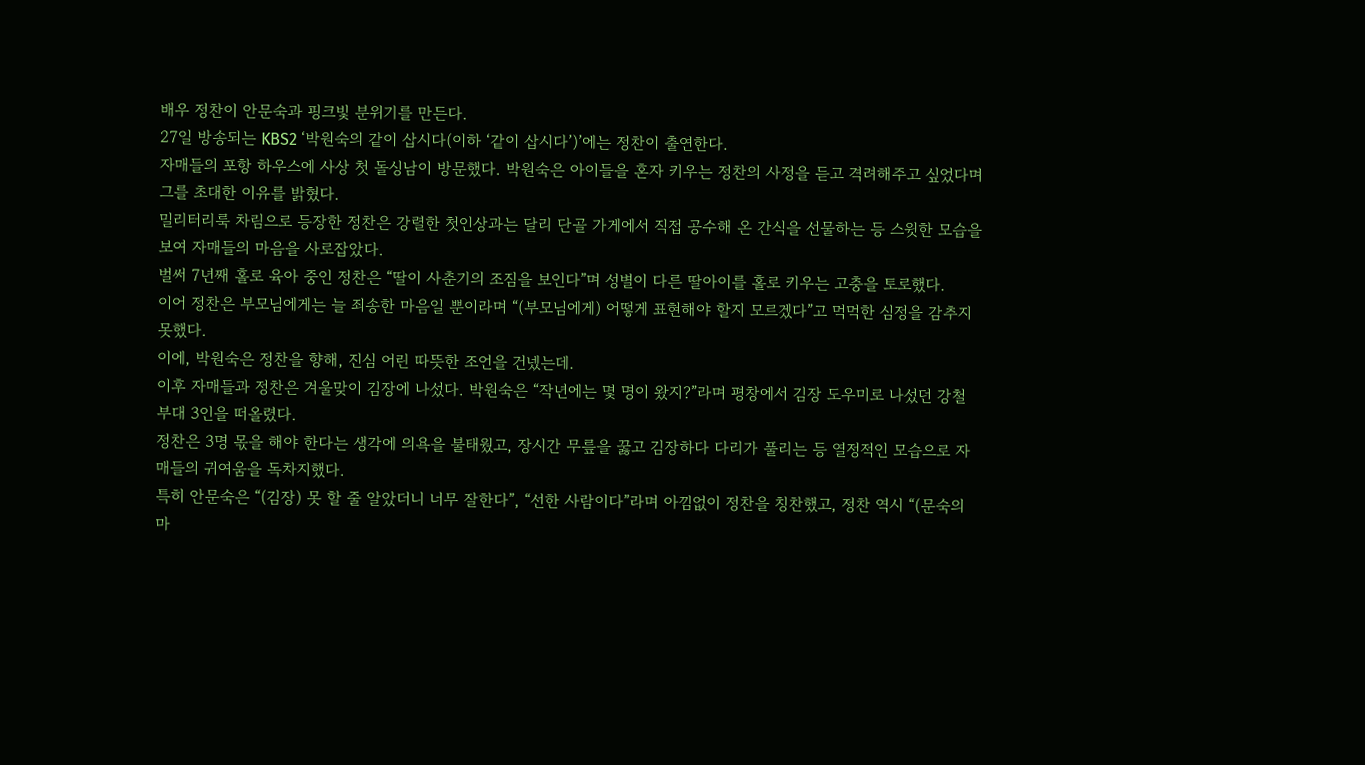배우 정찬이 안문숙과 핑크빛 분위기를 만든다.
27일 방송되는 KBS2 ‘박원숙의 같이 삽시다(이하 ‘같이 삽시다’)’에는 정찬이 출연한다.
자매들의 포항 하우스에 사상 첫 돌싱남이 방문했다. 박원숙은 아이들을 혼자 키우는 정찬의 사정을 듣고 격려해주고 싶었다며 그를 초대한 이유를 밝혔다.
밀리터리룩 차림으로 등장한 정찬은 강렬한 첫인상과는 달리 단골 가게에서 직접 공수해 온 간식을 선물하는 등 스윗한 모습을 보여 자매들의 마음을 사로잡았다.
벌써 7년째 홀로 육아 중인 정찬은 “딸이 사춘기의 조짐을 보인다”며 성별이 다른 딸아이를 홀로 키우는 고충을 토로했다.
이어 정찬은 부모님에게는 늘 죄송한 마음일 뿐이라며 “(부모님에게) 어떻게 표현해야 할지 모르겠다”고 먹먹한 심정을 감추지 못했다.
이에, 박원숙은 정찬을 향해, 진심 어린 따뜻한 조언을 건넸는데.
이후 자매들과 정찬은 겨울맞이 김장에 나섰다. 박원숙은 “작년에는 몇 명이 왔지?”라며 평창에서 김장 도우미로 나섰던 강철 부대 3인을 떠올렸다.
정찬은 3명 몫을 해야 한다는 생각에 의욕을 불태웠고, 장시간 무릎을 꿇고 김장하다 다리가 풀리는 등 열정적인 모습으로 자매들의 귀여움을 독차지했다.
특히 안문숙은 “(김장) 못 할 줄 알았더니 너무 잘한다”, “선한 사람이다”라며 아낌없이 정찬을 칭찬했고, 정찬 역시 “(문숙의 마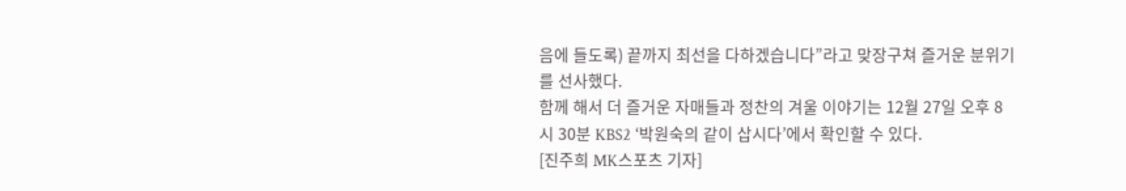음에 들도록) 끝까지 최선을 다하겠습니다”라고 맞장구쳐 즐거운 분위기를 선사했다.
함께 해서 더 즐거운 자매들과 정찬의 겨울 이야기는 12월 27일 오후 8시 30분 KBS2 ‘박원숙의 같이 삽시다’에서 확인할 수 있다.
[진주희 MK스포츠 기자]